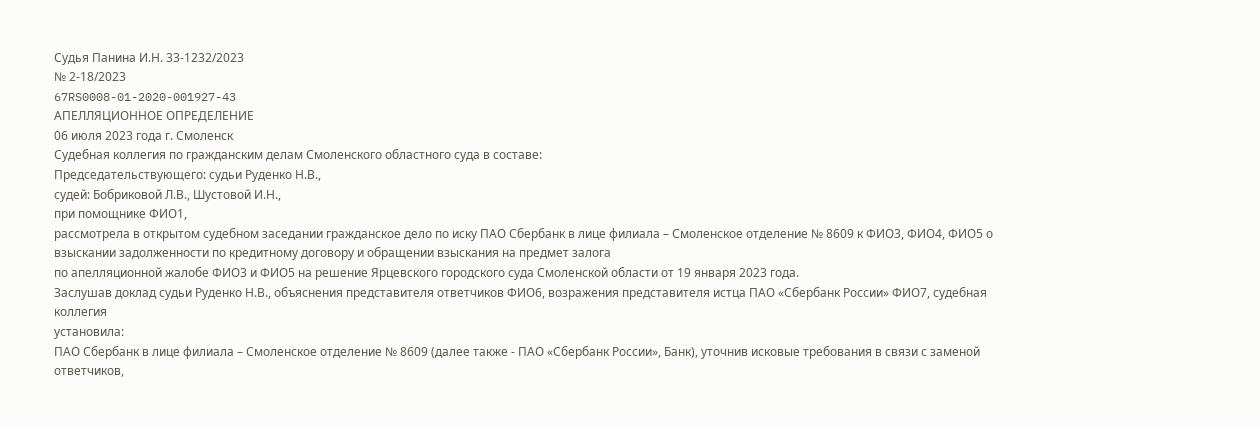Судья Панина И.Н. 33-1232/2023
№ 2-18/2023
67RS0008-01-2020-001927-43
АПЕЛЛЯЦИОННОЕ ОПРЕДЕЛЕНИЕ
06 июля 2023 года г. Смоленск
Судебная коллегия по гражданским делам Смоленского областного суда в составе:
Председательствующего: судьи Руденко Н.В.,
судей: Бобриковой Л.В., Шустовой И.Н.,
при помощнике ФИО1,
рассмотрела в открытом судебном заседании гражданское дело по иску ПАО Сбербанк в лице филиала – Смоленское отделение № 8609 к ФИО3, ФИО4, ФИО5 о взыскании задолженности по кредитному договору и обращении взыскания на предмет залога
по апелляционной жалобе ФИО3 и ФИО5 на решение Ярцевского городского суда Смоленской области от 19 января 2023 года.
Заслушав доклад судьи Руденко Н.В., объяснения представителя ответчиков ФИО6, возражения представителя истца ПАО «Сбербанк России» ФИО7, судебная коллегия
установила:
ПАО Сбербанк в лице филиала – Смоленское отделение № 8609 (далее также - ПАО «Сбербанк России», Банк), уточнив исковые требования в связи с заменой ответчиков,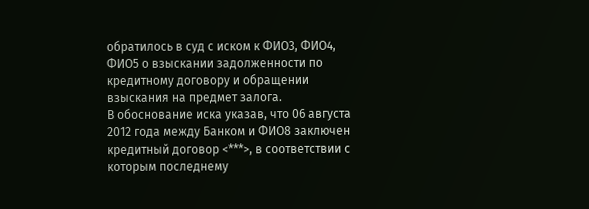обратилось в суд с иском к ФИО3, ФИО4, ФИО5 о взыскании задолженности по кредитному договору и обращении взыскания на предмет залога.
В обоснование иска указав, что 06 августа 2012 года между Банком и ФИО8 заключен кредитный договор <***>, в соответствии с которым последнему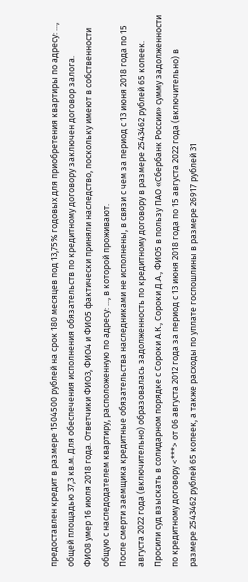предоставлен кредит в размере 1504500 рублей на срок 180 месяцев под 13,75% годовых для приобретения квартиры по адресу: ..., общей площадью 37,3 кв.м. Для обеспечения исполнения обязательств по кредитному договору заключен договор залога.
ФИО8 умер 16 июля 2018 года. Ответчики ФИО3, ФИО4 и ФИО5 фактически приняли наследство, поскольку имеют в собственности общую с наследодателем квартиру, расположенную по адресу: ..., в которой проживают.
После смерти заемщика кредитные обязательства наследниками не исполнены, в связи с чем за период с 13 июня 2018 года по 15 августа 2022 года (включительно) образовалась задолженность по кредитному договору в размере 2543462 рублей 65 копеек.
Просили суд взыскать в солидарном порядке с Сороки А.К., Сороки Д.А., ФИО5 в пользу ПАО «Сбербанк России» сумму задолженности по кредитному договору <***> от 06 августа 2012 года за период с 13 июня 2018 года по 15 августа 2022 года (включительно) в размере 2543462 рублей 65 копеек, а также расходы по уплате госпошлины в размере 26917 рублей 31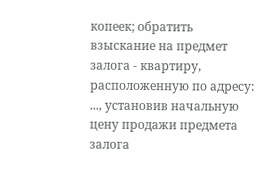копеек; обратить взыскание на предмет залога - квартиру, расположенную по адресу: ..., установив начальную цену продажи предмета залога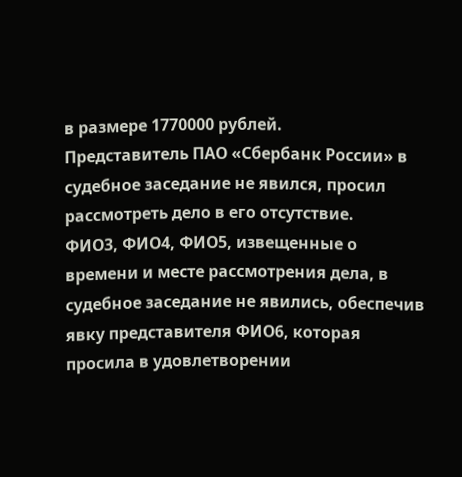в размере 1770000 рублей.
Представитель ПАО «Сбербанк России» в судебное заседание не явился, просил рассмотреть дело в его отсутствие.
ФИО3, ФИО4, ФИО5, извещенные о времени и месте рассмотрения дела, в судебное заседание не явились, обеспечив явку представителя ФИО6, которая просила в удовлетворении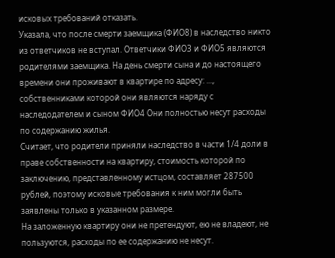исковых требований отказать.
Указала, что после смерти заемщика (ФИО8) в наследство никто из ответчиков не вступал. Ответчики ФИО3 и ФИО5 являются родителями заемщика. На день смерти сына и до настоящего времени они проживают в квартире по адресу: ..., собственниками которой они являются наряду с наследодателем и сыном ФИО4 Они полностью несут расходы по содержанию жилья.
Считает, что родители приняли наследство в части 1/4 доли в праве собственности на квартиру, стоимость которой по заключению, представленному истцом, составляет 287500 рублей, поэтому исковые требования к ним могли быть заявлены только в указанном размере.
На заложенную квартиру они не претендуют, ею не владеют, не пользуются, расходы по ее содержанию не несут.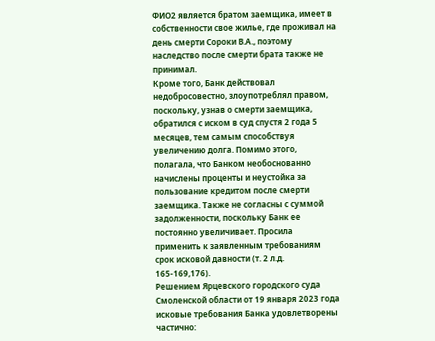ФИО2 является братом заемщика, имеет в собственности свое жилье, где проживал на день смерти Сороки В.А., поэтому наследство после смерти брата также не принимал.
Кроме того, Банк действовал недобросовестно, злоупотреблял правом, поскольку, узнав о смерти заемщика, обратился с иском в суд спустя 2 года 5 месяцев, тем самым способствуя увеличению долга. Помимо этого, полагала, что Банком необоснованно начислены проценты и неустойка за пользование кредитом после смерти заемщика. Также не согласны с суммой задолженности, поскольку Банк ее постоянно увеличивает. Просила применить к заявленным требованиям срок исковой давности (т. 2 л.д. 165-169,176).
Решением Ярцевского городского суда Смоленской области от 19 января 2023 года исковые требования Банка удовлетворены частично: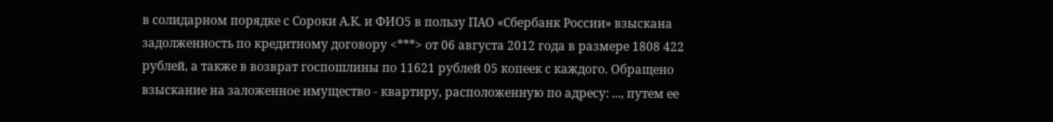в солидарном порядке с Сороки А.К. и ФИО5 в пользу ПАО «Сбербанк России» взыскана задолженность по кредитному договору <***> от 06 августа 2012 года в размере 1808 422 рублей, а также в возврат госпошлины по 11621 рублей 05 копеек с каждого. Обращено взыскание на заложенное имущество - квартиру, расположенную по адресу: ..., путем ее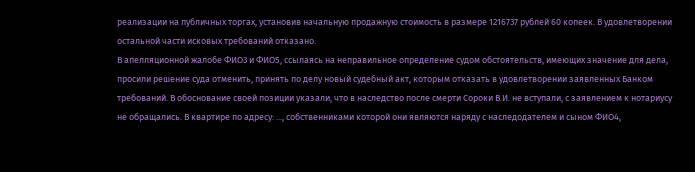реализации на публичных торгах, установив начальную продажную стоимость в размере 1216737 рублей 60 копеек. В удовлетворении остальной части исковых требований отказано.
В апелляционной жалобе ФИО3 и ФИО5, ссылаясь на неправильное определение судом обстоятельств, имеющих значение для дела, просили решение суда отменить, принять по делу новый судебный акт, которым отказать в удовлетворении заявленных Банком требований. В обоснование своей позиции указали, что в наследство после смерти Сороки В.И. не вступали, с заявлением к нотариусу не обращались. В квартире по адресу: ..., собственниками которой они являются наряду с наследодателем и сыном ФИО4,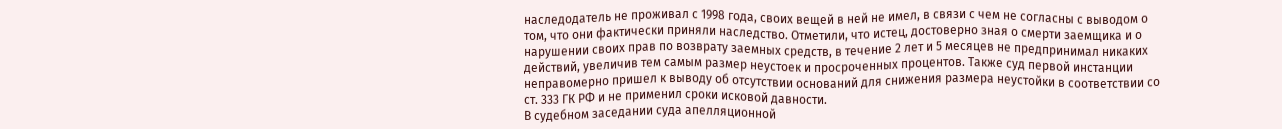наследодатель не проживал с 1998 года, своих вещей в ней не имел, в связи с чем не согласны с выводом о том, что они фактически приняли наследство. Отметили, что истец, достоверно зная о смерти заемщика и о нарушении своих прав по возврату заемных средств, в течение 2 лет и 5 месяцев не предпринимал никаких действий, увеличив тем самым размер неустоек и просроченных процентов. Также суд первой инстанции неправомерно пришел к выводу об отсутствии оснований для снижения размера неустойки в соответствии со ст. 333 ГК РФ и не применил сроки исковой давности.
В судебном заседании суда апелляционной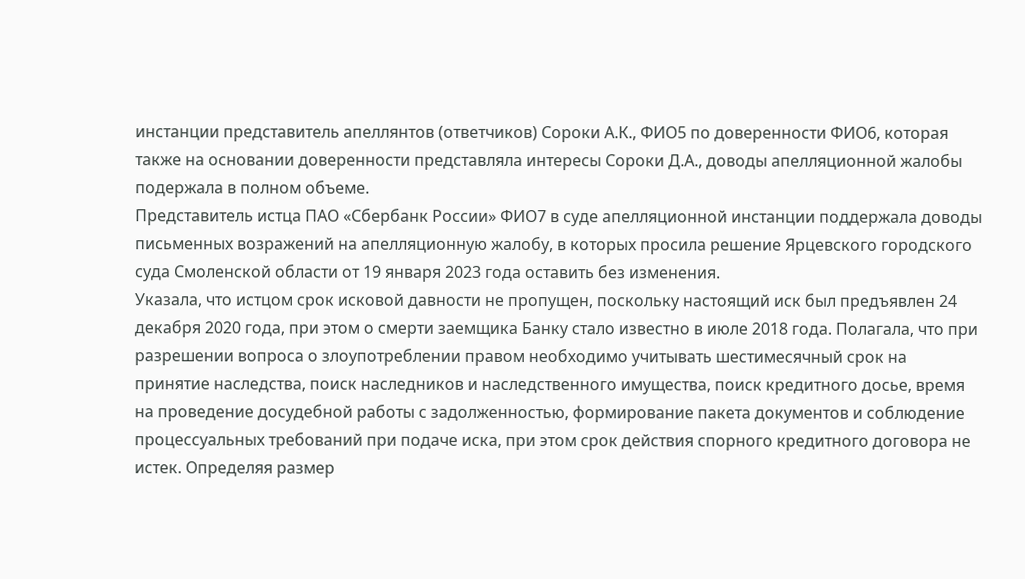инстанции представитель апеллянтов (ответчиков) Сороки А.К., ФИО5 по доверенности ФИО6, которая также на основании доверенности представляла интересы Сороки Д.А., доводы апелляционной жалобы подержала в полном объеме.
Представитель истца ПАО «Сбербанк России» ФИО7 в суде апелляционной инстанции поддержала доводы письменных возражений на апелляционную жалобу, в которых просила решение Ярцевского городского суда Смоленской области от 19 января 2023 года оставить без изменения.
Указала, что истцом срок исковой давности не пропущен, поскольку настоящий иск был предъявлен 24 декабря 2020 года, при этом о смерти заемщика Банку стало известно в июле 2018 года. Полагала, что при разрешении вопроса о злоупотреблении правом необходимо учитывать шестимесячный срок на принятие наследства, поиск наследников и наследственного имущества, поиск кредитного досье, время на проведение досудебной работы с задолженностью, формирование пакета документов и соблюдение процессуальных требований при подаче иска, при этом срок действия спорного кредитного договора не истек. Определяя размер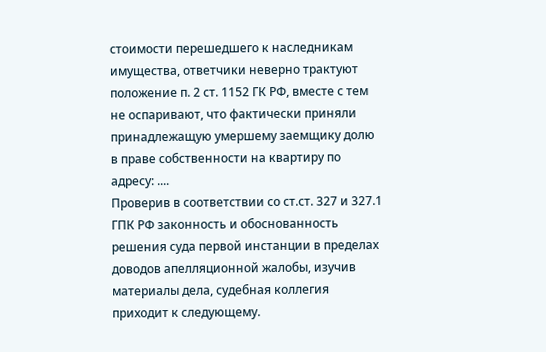стоимости перешедшего к наследникам имущества, ответчики неверно трактуют положение п. 2 ст. 1152 ГК РФ, вместе с тем не оспаривают, что фактически приняли принадлежащую умершему заемщику долю в праве собственности на квартиру по адресу: ....
Проверив в соответствии со ст.ст. 327 и 327.1 ГПК РФ законность и обоснованность решения суда первой инстанции в пределах доводов апелляционной жалобы, изучив материалы дела, судебная коллегия приходит к следующему.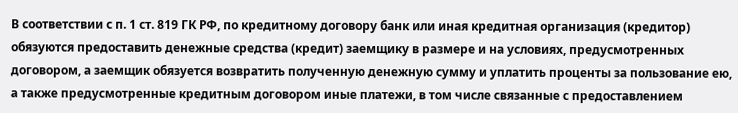В соответствии с п. 1 ст. 819 ГК РФ, по кредитному договору банк или иная кредитная организация (кредитор) обязуются предоставить денежные средства (кредит) заемщику в размере и на условиях, предусмотренных договором, а заемщик обязуется возвратить полученную денежную сумму и уплатить проценты за пользование ею, а также предусмотренные кредитным договором иные платежи, в том числе связанные с предоставлением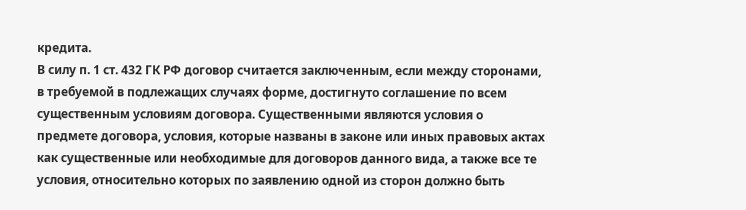кредита.
В силу п. 1 ст. 432 ГК РФ договор считается заключенным, если между сторонами, в требуемой в подлежащих случаях форме, достигнуто соглашение по всем существенным условиям договора. Существенными являются условия о предмете договора, условия, которые названы в законе или иных правовых актах как существенные или необходимые для договоров данного вида, а также все те условия, относительно которых по заявлению одной из сторон должно быть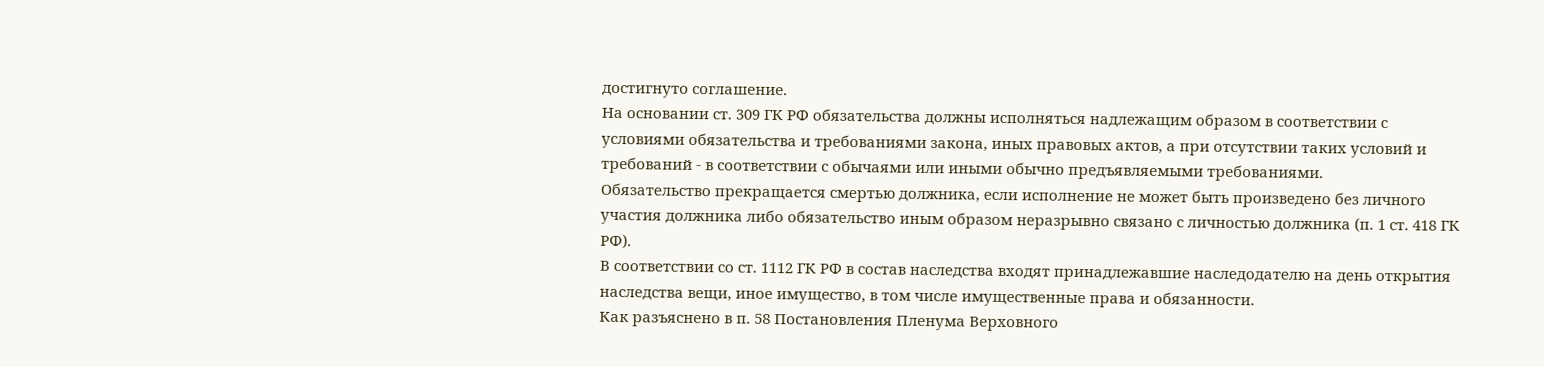достигнуто соглашение.
На основании ст. 309 ГК РФ обязательства должны исполняться надлежащим образом в соответствии с условиями обязательства и требованиями закона, иных правовых актов, а при отсутствии таких условий и требований - в соответствии с обычаями или иными обычно предъявляемыми требованиями.
Обязательство прекращается смертью должника, если исполнение не может быть произведено без личного участия должника либо обязательство иным образом неразрывно связано с личностью должника (п. 1 ст. 418 ГК РФ).
В соответствии со ст. 1112 ГК РФ в состав наследства входят принадлежавшие наследодателю на день открытия наследства вещи, иное имущество, в том числе имущественные права и обязанности.
Как разъяснено в п. 58 Постановления Пленума Верховного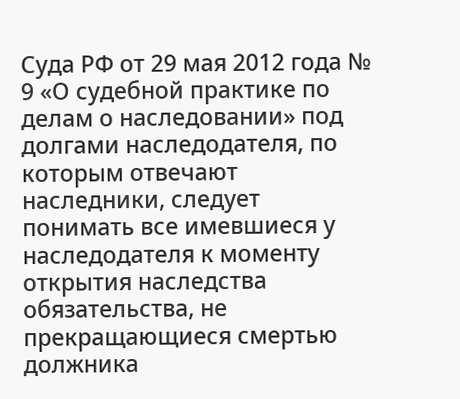Суда РФ от 29 мая 2012 года № 9 «О судебной практике по делам о наследовании» под долгами наследодателя, по которым отвечают наследники, следует понимать все имевшиеся у наследодателя к моменту открытия наследства обязательства, не прекращающиеся смертью должника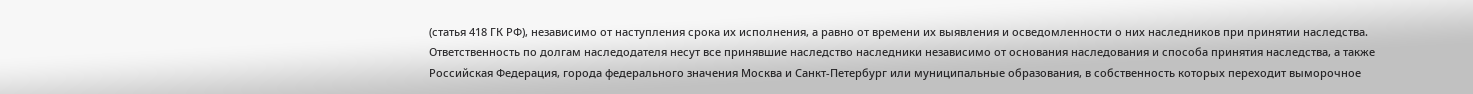(статья 418 ГК РФ), независимо от наступления срока их исполнения, а равно от времени их выявления и осведомленности о них наследников при принятии наследства.
Ответственность по долгам наследодателя несут все принявшие наследство наследники независимо от основания наследования и способа принятия наследства, а также Российская Федерация, города федерального значения Москва и Санкт-Петербург или муниципальные образования, в собственность которых переходит выморочное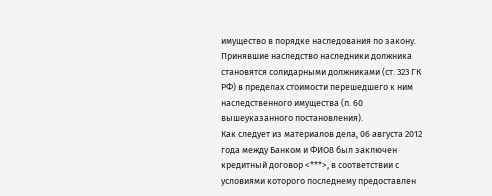имущество в порядке наследования по закону. Принявшие наследство наследники должника становятся солидарными должниками (ст. 323 ГК РФ) в пределах стоимости перешедшего к ним наследственного имущества (п. 60 вышеуказанного постановления).
Как следует из материалов дела, 06 августа 2012 года между Банком и ФИО8 был заключен кредитный договор <***>, в соответствии с условиями которого последнему предоставлен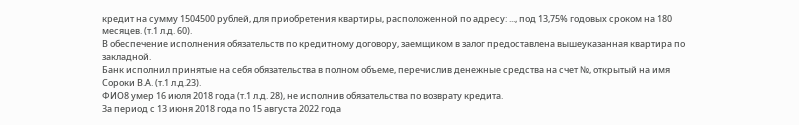кредит на сумму 1504500 рублей, для приобретения квартиры, расположенной по адресу: ..., под 13,75% годовых сроком на 180 месяцев. (т.1 л.д. 60).
В обеспечение исполнения обязательств по кредитному договору, заемщиком в залог предоставлена вышеуказанная квартира по закладной.
Банк исполнил принятые на себя обязательства в полном объеме, перечислив денежные средства на счет №, открытый на имя Сороки В.А. (т.1 л.д.23).
ФИО8 умер 16 июля 2018 года (т.1 л.д. 28), не исполнив обязательства по возврату кредита.
За период с 13 июня 2018 года по 15 августа 2022 года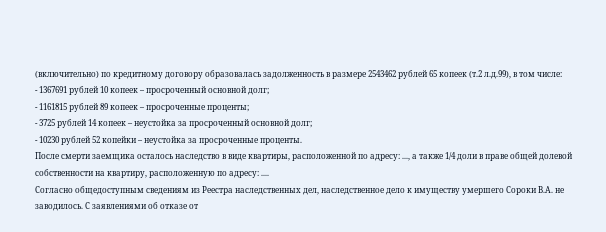(включительно) по кредитному договору образовалась задолженность в размере 2543462 рублей 65 копеек (т.2 л.д.99), в том числе:
- 1367691 рублей 10 копеек – просроченный основной долг;
- 1161815 рублей 89 копеек – просроченные проценты;
- 3725 рублей 14 копеек – неустойка за просроченный основной долг;
- 10230 рублей 52 копейки – неустойка за просроченные проценты.
После смерти заемщика осталось наследство в виде квартиры, расположенной по адресу: ..., а также 1/4 доли в праве общей долевой собственности на квартиру, расположенную по адресу: ....
Согласно общедоступным сведениям из Реестра наследственных дел, наследственное дело к имуществу умершего Сороки В.А. не заводилось. С заявлениями об отказе от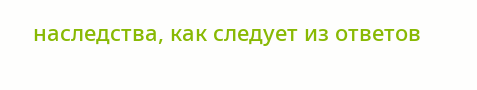наследства, как следует из ответов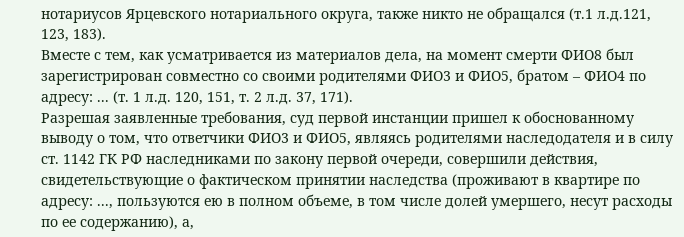нотариусов Ярцевского нотариального округа, также никто не обращался (т.1 л.д.121, 123, 183).
Вместе с тем, как усматривается из материалов дела, на момент смерти ФИО8 был зарегистрирован совместно со своими родителями ФИО3 и ФИО5, братом – ФИО4 по адресу: ... (т. 1 л.д. 120, 151, т. 2 л.д. 37, 171).
Разрешая заявленные требования, суд первой инстанции пришел к обоснованному выводу о том, что ответчики ФИО3 и ФИО5, являясь родителями наследодателя и в силу ст. 1142 ГК РФ наследниками по закону первой очереди, совершили действия, свидетельствующие о фактическом принятии наследства (проживают в квартире по адресу: ..., пользуются ею в полном объеме, в том числе долей умершего, несут расходы по ее содержанию), а,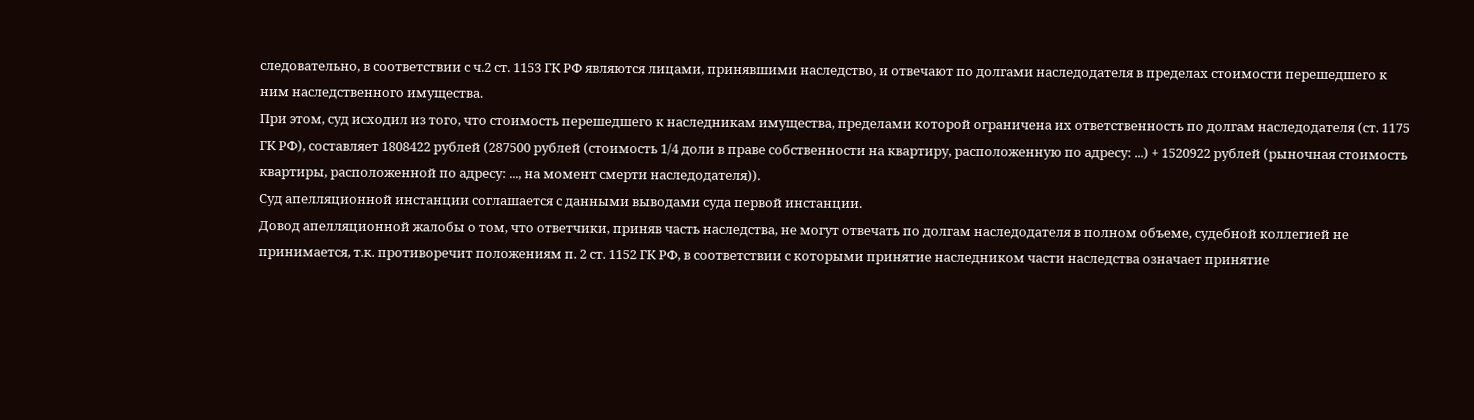следовательно, в соответствии с ч.2 ст. 1153 ГК РФ являются лицами, принявшими наследство, и отвечают по долгами наследодателя в пределах стоимости перешедшего к ним наследственного имущества.
При этом, суд исходил из того, что стоимость перешедшего к наследникам имущества, пределами которой ограничена их ответственность по долгам наследодателя (ст. 1175 ГК РФ), составляет 1808422 рублей (287500 рублей (стоимость 1/4 доли в праве собственности на квартиру, расположенную по адресу: ...) + 1520922 рублей (рыночная стоимость квартиры, расположенной по адресу: ..., на момент смерти наследодателя)).
Суд апелляционной инстанции соглашается с данными выводами суда первой инстанции.
Довод апелляционной жалобы о том, что ответчики, приняв часть наследства, не могут отвечать по долгам наследодателя в полном объеме, судебной коллегией не принимается, т.к. противоречит положениям п. 2 ст. 1152 ГК РФ, в соответствии с которыми принятие наследником части наследства означает принятие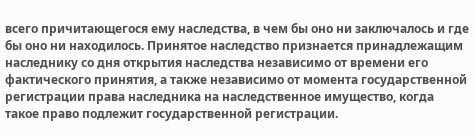всего причитающегося ему наследства, в чем бы оно ни заключалось и где бы оно ни находилось. Принятое наследство признается принадлежащим наследнику со дня открытия наследства независимо от времени его фактического принятия, а также независимо от момента государственной регистрации права наследника на наследственное имущество, когда такое право подлежит государственной регистрации.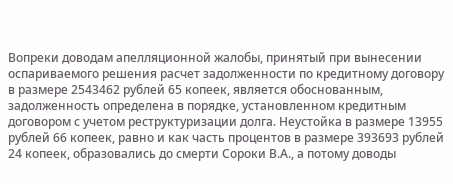Вопреки доводам апелляционной жалобы, принятый при вынесении оспариваемого решения расчет задолженности по кредитному договору в размере 2543462 рублей 65 копеек, является обоснованным, задолженность определена в порядке, установленном кредитным договором с учетом реструктуризации долга. Неустойка в размере 13955 рублей 66 копеек, равно и как часть процентов в размере 393693 рублей 24 копеек, образовались до смерти Сороки В.А., а потому доводы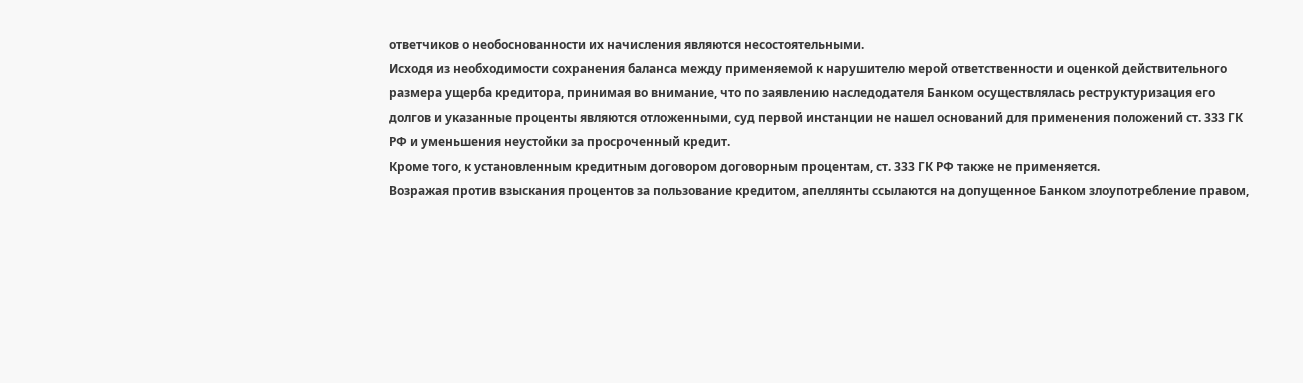ответчиков о необоснованности их начисления являются несостоятельными.
Исходя из необходимости сохранения баланса между применяемой к нарушителю мерой ответственности и оценкой действительного размера ущерба кредитора, принимая во внимание, что по заявлению наследодателя Банком осуществлялась реструктуризация его долгов и указанные проценты являются отложенными, суд первой инстанции не нашел оснований для применения положений ст. 333 ГК РФ и уменьшения неустойки за просроченный кредит.
Кроме того, к установленным кредитным договором договорным процентам, ст. 333 ГК РФ также не применяется.
Возражая против взыскания процентов за пользование кредитом, апеллянты ссылаются на допущенное Банком злоупотребление правом,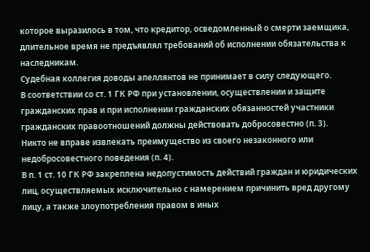которое выразилось в том, что кредитор, осведомленный о смерти заемщика, длительное время не предъявлял требований об исполнении обязательства к наследникам.
Судебная коллегия доводы апеллянтов не принимает в силу следующего.
В соответствии со ст. 1 ГК РФ при установлении, осуществлении и защите гражданских прав и при исполнении гражданских обязанностей участники гражданских правоотношений должны действовать добросовестно (п. 3).
Никто не вправе извлекать преимущество из своего незаконного или недобросовестного поведения (п. 4).
В п. 1 ст. 10 ГК РФ закреплена недопустимость действий граждан и юридических лиц, осуществляемых исключительно с намерением причинить вред другому лицу, а также злоупотребления правом в иных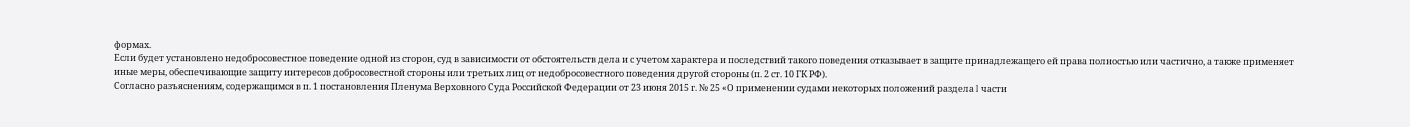формах.
Если будет установлено недобросовестное поведение одной из сторон, суд в зависимости от обстоятельств дела и с учетом характера и последствий такого поведения отказывает в защите принадлежащего ей права полностью или частично, а также применяет иные меры, обеспечивающие защиту интересов добросовестной стороны или третьих лиц от недобросовестного поведения другой стороны (п. 2 ст. 10 ГК РФ).
Согласно разъяснениям, содержащимся в п. 1 постановления Пленума Верховного Суда Российской Федерации от 23 июня 2015 г. № 25 «О применении судами некоторых положений раздела I части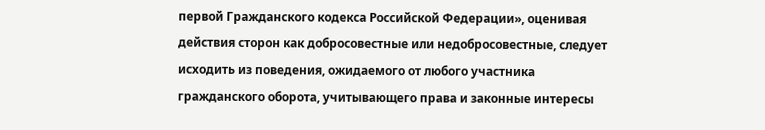первой Гражданского кодекса Российской Федерации», оценивая действия сторон как добросовестные или недобросовестные, следует исходить из поведения, ожидаемого от любого участника гражданского оборота, учитывающего права и законные интересы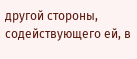другой стороны, содействующего ей, в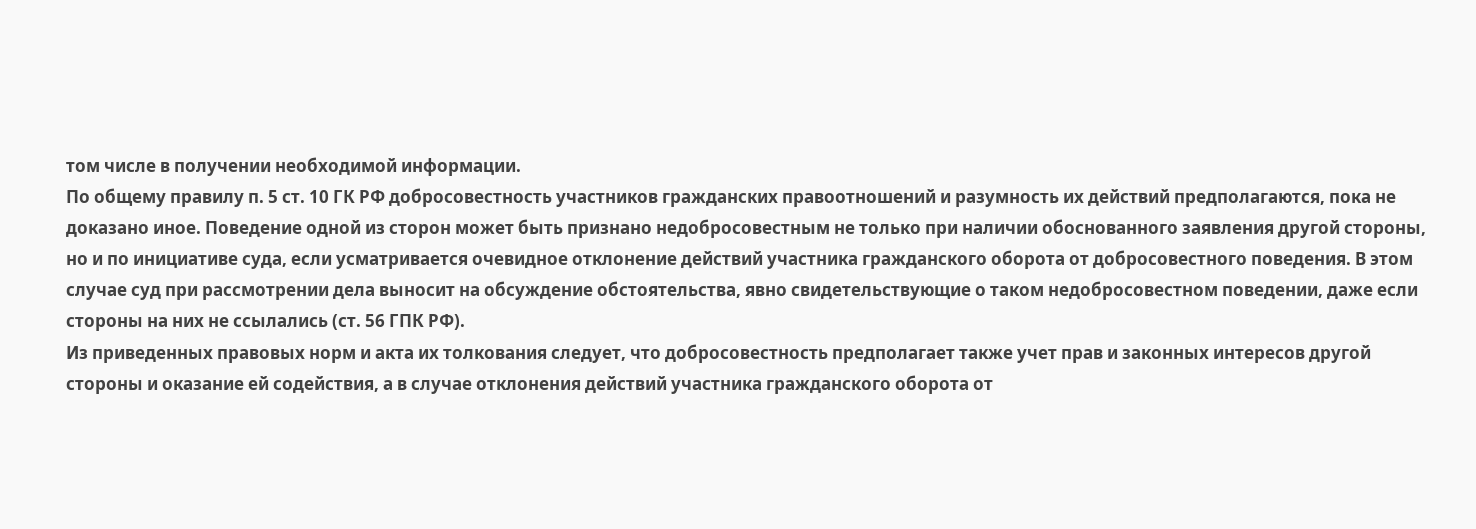том числе в получении необходимой информации.
По общему правилу п. 5 ст. 10 ГК РФ добросовестность участников гражданских правоотношений и разумность их действий предполагаются, пока не доказано иное. Поведение одной из сторон может быть признано недобросовестным не только при наличии обоснованного заявления другой стороны, но и по инициативе суда, если усматривается очевидное отклонение действий участника гражданского оборота от добросовестного поведения. В этом случае суд при рассмотрении дела выносит на обсуждение обстоятельства, явно свидетельствующие о таком недобросовестном поведении, даже если стороны на них не ссылались (ст. 56 ГПК РФ).
Из приведенных правовых норм и акта их толкования следует, что добросовестность предполагает также учет прав и законных интересов другой стороны и оказание ей содействия, а в случае отклонения действий участника гражданского оборота от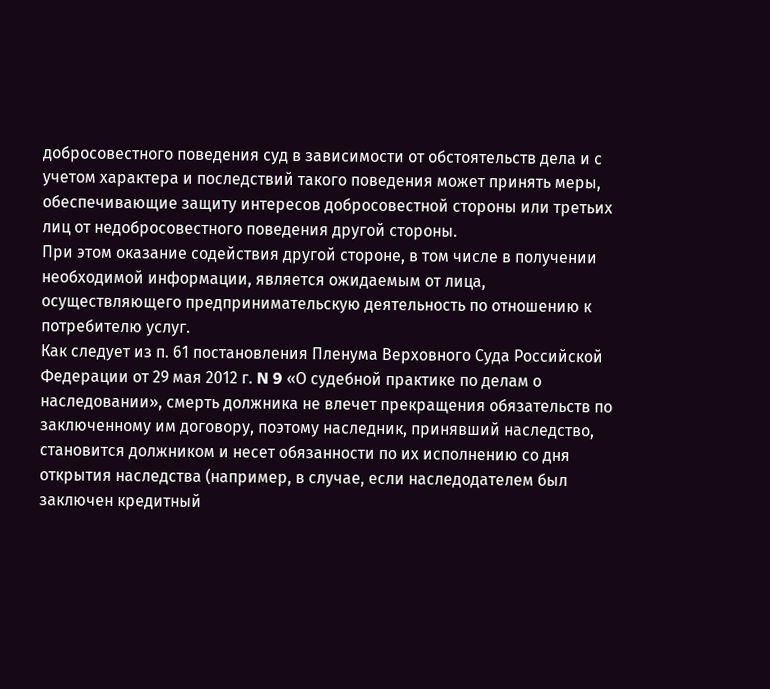добросовестного поведения суд в зависимости от обстоятельств дела и с учетом характера и последствий такого поведения может принять меры, обеспечивающие защиту интересов добросовестной стороны или третьих лиц от недобросовестного поведения другой стороны.
При этом оказание содействия другой стороне, в том числе в получении необходимой информации, является ожидаемым от лица, осуществляющего предпринимательскую деятельность по отношению к потребителю услуг.
Как следует из п. 61 постановления Пленума Верховного Суда Российской Федерации от 29 мая 2012 г. N 9 «О судебной практике по делам о наследовании», смерть должника не влечет прекращения обязательств по заключенному им договору, поэтому наследник, принявший наследство, становится должником и несет обязанности по их исполнению со дня открытия наследства (например, в случае, если наследодателем был заключен кредитный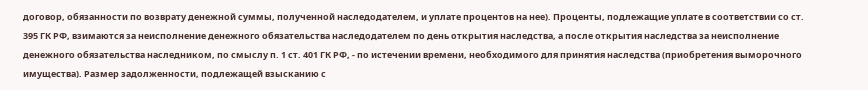договор, обязанности по возврату денежной суммы, полученной наследодателем, и уплате процентов на нее). Проценты, подлежащие уплате в соответствии со ст. 395 ГК РФ, взимаются за неисполнение денежного обязательства наследодателем по день открытия наследства, а после открытия наследства за неисполнение денежного обязательства наследником, по смыслу п. 1 ст. 401 ГК РФ, - по истечении времени, необходимого для принятия наследства (приобретения выморочного имущества). Размер задолженности, подлежащей взысканию с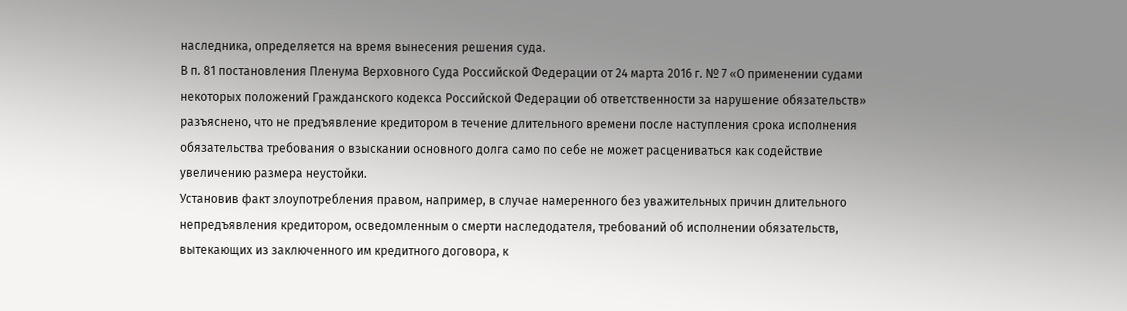наследника, определяется на время вынесения решения суда.
В п. 81 постановления Пленума Верховного Суда Российской Федерации от 24 марта 2016 г. № 7 «О применении судами некоторых положений Гражданского кодекса Российской Федерации об ответственности за нарушение обязательств» разъяснено, что не предъявление кредитором в течение длительного времени после наступления срока исполнения обязательства требования о взыскании основного долга само по себе не может расцениваться как содействие увеличению размера неустойки.
Установив факт злоупотребления правом, например, в случае намеренного без уважительных причин длительного непредъявления кредитором, осведомленным о смерти наследодателя, требований об исполнении обязательств, вытекающих из заключенного им кредитного договора, к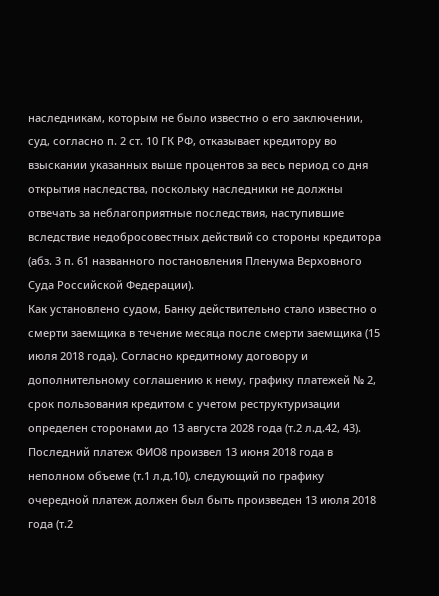наследникам, которым не было известно о его заключении, суд, согласно п. 2 ст. 10 ГК РФ, отказывает кредитору во взыскании указанных выше процентов за весь период со дня открытия наследства, поскольку наследники не должны отвечать за неблагоприятные последствия, наступившие вследствие недобросовестных действий со стороны кредитора (абз. 3 п. 61 названного постановления Пленума Верховного Суда Российской Федерации).
Как установлено судом, Банку действительно стало известно о смерти заемщика в течение месяца после смерти заемщика (15 июля 2018 года). Согласно кредитному договору и дополнительному соглашению к нему, графику платежей № 2, срок пользования кредитом с учетом реструктуризации определен сторонами до 13 августа 2028 года (т.2 л.д.42, 43). Последний платеж ФИО8 произвел 13 июня 2018 года в неполном объеме (т.1 л.д.10), следующий по графику очередной платеж должен был быть произведен 13 июля 2018 года (т.2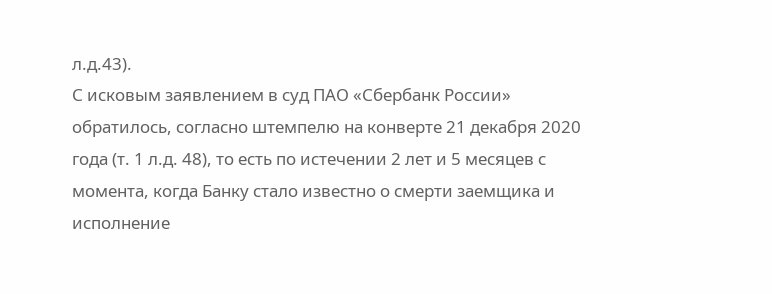л.д.43).
С исковым заявлением в суд ПАО «Сбербанк России» обратилось, согласно штемпелю на конверте 21 декабря 2020 года (т. 1 л.д. 48), то есть по истечении 2 лет и 5 месяцев с момента, когда Банку стало известно о смерти заемщика и исполнение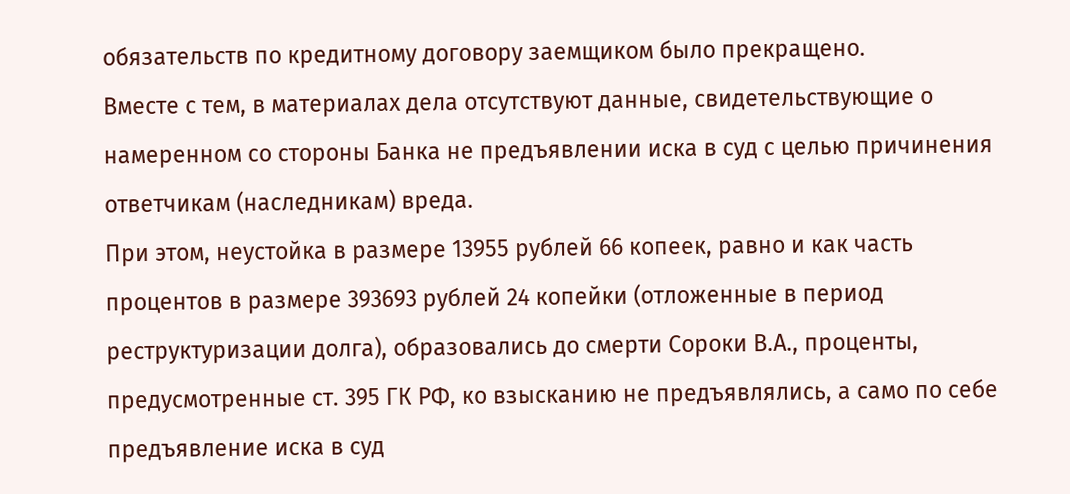обязательств по кредитному договору заемщиком было прекращено.
Вместе с тем, в материалах дела отсутствуют данные, свидетельствующие о намеренном со стороны Банка не предъявлении иска в суд с целью причинения ответчикам (наследникам) вреда.
При этом, неустойка в размере 13955 рублей 66 копеек, равно и как часть процентов в размере 393693 рублей 24 копейки (отложенные в период реструктуризации долга), образовались до смерти Сороки В.А., проценты, предусмотренные ст. 395 ГК РФ, ко взысканию не предъявлялись, а само по себе предъявление иска в суд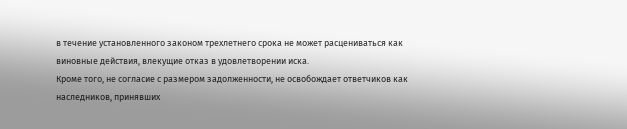в течение установленного законом трехлетнего срока не может расцениваться как виновные действия, влекущие отказ в удовлетворении иска.
Кроме того, не согласие с размером задолженности, не освобождает ответчиков как наследников, принявших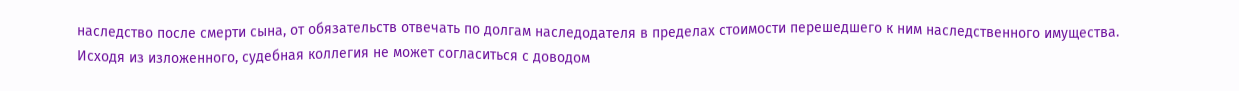наследство после смерти сына, от обязательств отвечать по долгам наследодателя в пределах стоимости перешедшего к ним наследственного имущества.
Исходя из изложенного, судебная коллегия не может согласиться с доводом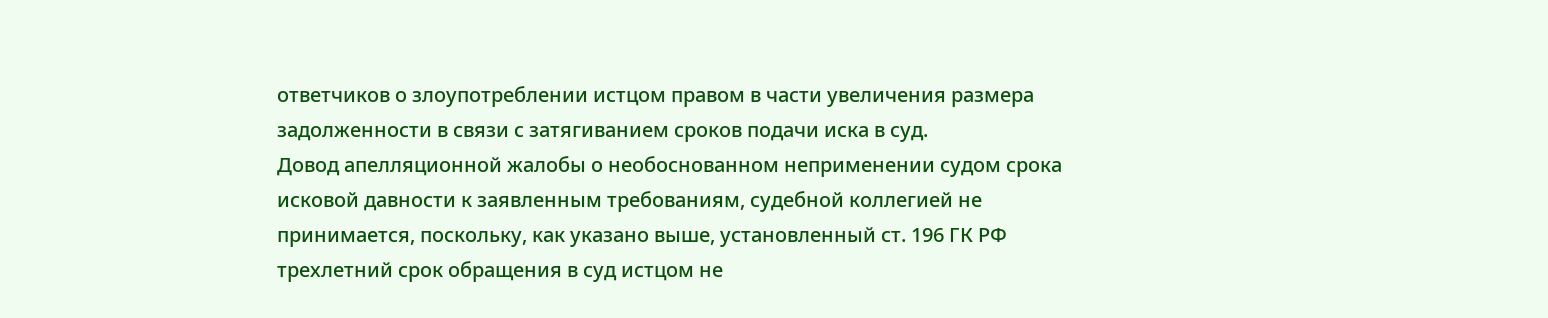ответчиков о злоупотреблении истцом правом в части увеличения размера задолженности в связи с затягиванием сроков подачи иска в суд.
Довод апелляционной жалобы о необоснованном неприменении судом срока исковой давности к заявленным требованиям, судебной коллегией не принимается, поскольку, как указано выше, установленный ст. 196 ГК РФ трехлетний срок обращения в суд истцом не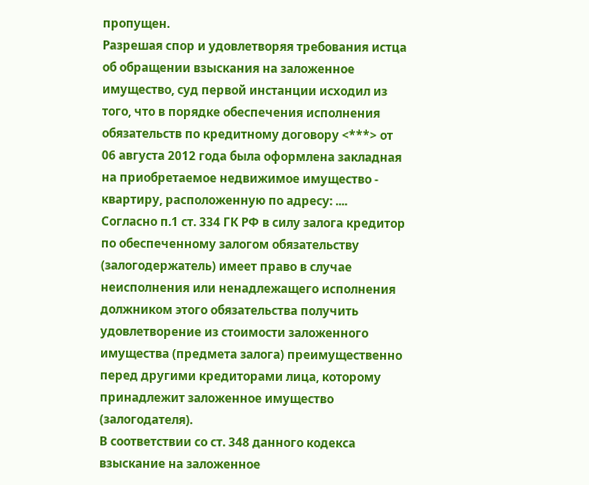пропущен.
Разрешая спор и удовлетворяя требования истца об обращении взыскания на заложенное имущество, суд первой инстанции исходил из того, что в порядке обеспечения исполнения обязательств по кредитному договору <***> от 06 августа 2012 года была оформлена закладная на приобретаемое недвижимое имущество - квартиру, расположенную по адресу: ....
Согласно п.1 ст. 334 ГК РФ в силу залога кредитор по обеспеченному залогом обязательству (залогодержатель) имеет право в случае неисполнения или ненадлежащего исполнения должником этого обязательства получить удовлетворение из стоимости заложенного имущества (предмета залога) преимущественно перед другими кредиторами лица, которому принадлежит заложенное имущество (залогодателя).
В соответствии со ст. 348 данного кодекса взыскание на заложенное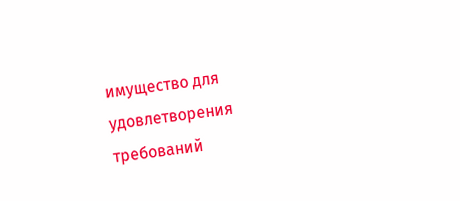имущество для удовлетворения требований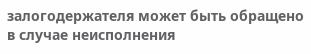залогодержателя может быть обращено в случае неисполнения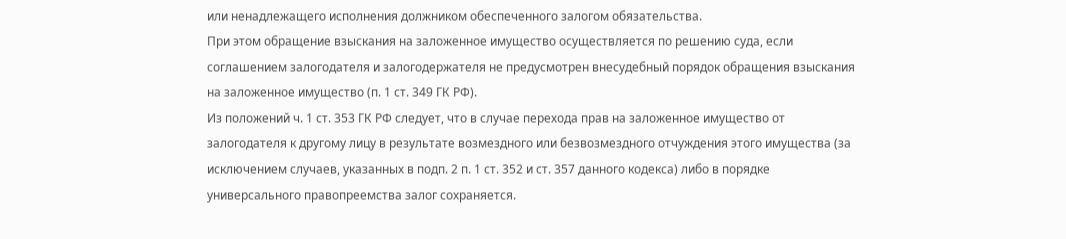или ненадлежащего исполнения должником обеспеченного залогом обязательства.
При этом обращение взыскания на заложенное имущество осуществляется по решению суда, если соглашением залогодателя и залогодержателя не предусмотрен внесудебный порядок обращения взыскания на заложенное имущество (п. 1 ст. 349 ГК РФ).
Из положений ч. 1 ст. 353 ГК РФ следует, что в случае перехода прав на заложенное имущество от залогодателя к другому лицу в результате возмездного или безвозмездного отчуждения этого имущества (за исключением случаев, указанных в подп. 2 п. 1 ст. 352 и ст. 357 данного кодекса) либо в порядке универсального правопреемства залог сохраняется.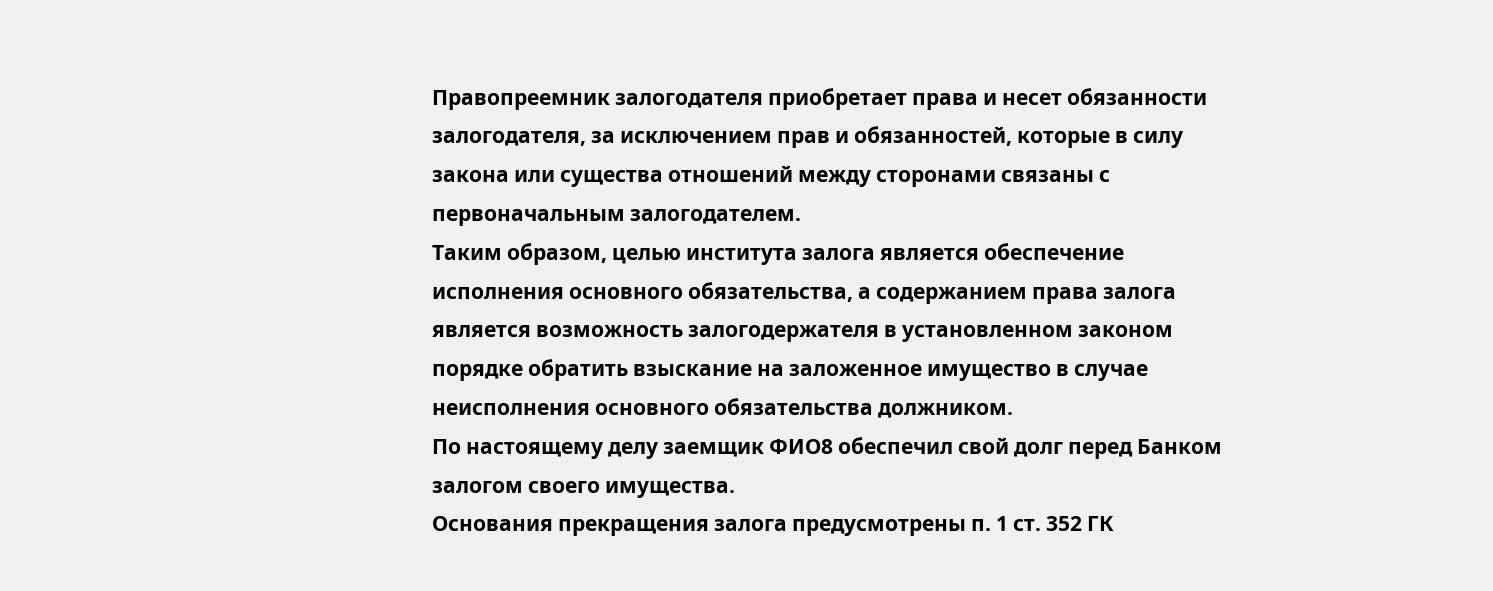Правопреемник залогодателя приобретает права и несет обязанности залогодателя, за исключением прав и обязанностей, которые в силу закона или существа отношений между сторонами связаны с первоначальным залогодателем.
Таким образом, целью института залога является обеспечение исполнения основного обязательства, а содержанием права залога является возможность залогодержателя в установленном законом порядке обратить взыскание на заложенное имущество в случае неисполнения основного обязательства должником.
По настоящему делу заемщик ФИО8 обеспечил свой долг перед Банком залогом своего имущества.
Основания прекращения залога предусмотрены п. 1 ст. 352 ГК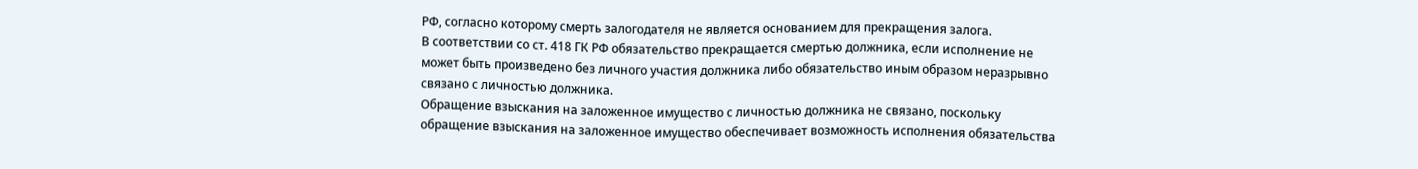РФ, согласно которому смерть залогодателя не является основанием для прекращения залога.
В соответствии со ст. 418 ГК РФ обязательство прекращается смертью должника, если исполнение не может быть произведено без личного участия должника либо обязательство иным образом неразрывно связано с личностью должника.
Обращение взыскания на заложенное имущество с личностью должника не связано, поскольку обращение взыскания на заложенное имущество обеспечивает возможность исполнения обязательства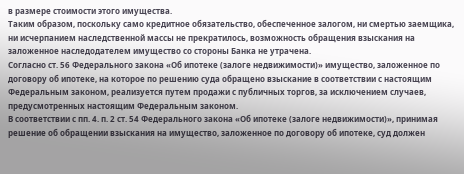в размере стоимости этого имущества.
Таким образом, поскольку само кредитное обязательство, обеспеченное залогом, ни смертью заемщика, ни исчерпанием наследственной массы не прекратилось, возможность обращения взыскания на заложенное наследодателем имущество со стороны Банка не утрачена.
Согласно ст. 56 Федерального закона «Об ипотеке (залоге недвижимости)» имущество, заложенное по договору об ипотеке, на которое по решению суда обращено взыскание в соответствии с настоящим Федеральным законом, реализуется путем продажи с публичных торгов, за исключением случаев, предусмотренных настоящим Федеральным законом.
В соответствии с пп. 4. п. 2 ст. 54 Федерального закона «Об ипотеке (залоге недвижимости)», принимая решение об обращении взыскания на имущество, заложенное по договору об ипотеке, суд должен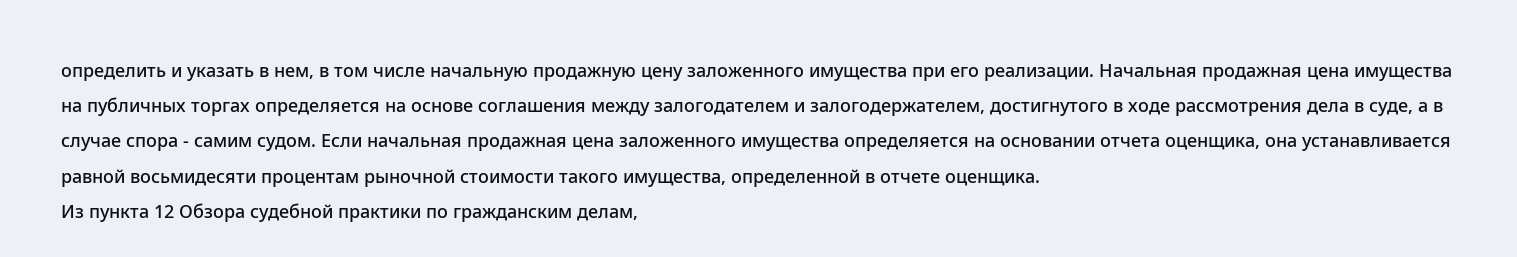определить и указать в нем, в том числе начальную продажную цену заложенного имущества при его реализации. Начальная продажная цена имущества на публичных торгах определяется на основе соглашения между залогодателем и залогодержателем, достигнутого в ходе рассмотрения дела в суде, а в случае спора - самим судом. Если начальная продажная цена заложенного имущества определяется на основании отчета оценщика, она устанавливается равной восьмидесяти процентам рыночной стоимости такого имущества, определенной в отчете оценщика.
Из пункта 12 Обзора судебной практики по гражданским делам,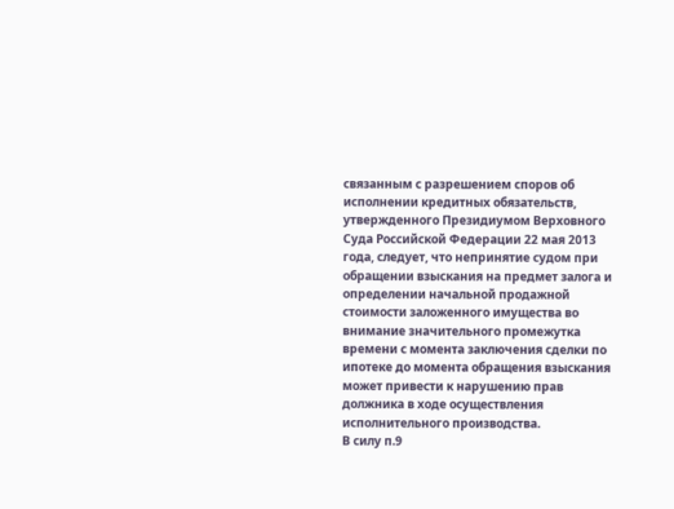связанным с разрешением споров об исполнении кредитных обязательств, утвержденного Президиумом Верховного Суда Российской Федерации 22 мая 2013 года, следует, что непринятие судом при обращении взыскания на предмет залога и определении начальной продажной стоимости заложенного имущества во внимание значительного промежутка времени с момента заключения сделки по ипотеке до момента обращения взыскания может привести к нарушению прав должника в ходе осуществления исполнительного производства.
В силу п.9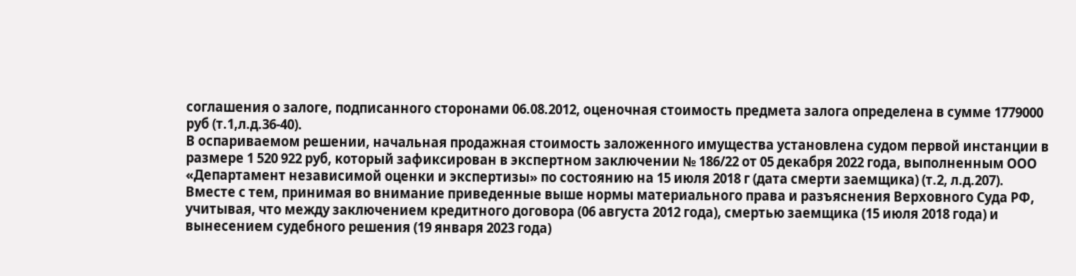соглашения о залоге, подписанного сторонами 06.08.2012, оценочная стоимость предмета залога определена в сумме 1779000 руб (т.1,л.д.36-40).
В оспариваемом решении, начальная продажная стоимость заложенного имущества установлена судом первой инстанции в размере 1 520 922 руб, который зафиксирован в экспертном заключении № 186/22 от 05 декабря 2022 года, выполненным ООО «Департамент независимой оценки и экспертизы» по состоянию на 15 июля 2018 г (дата смерти заемщика) (т.2, л.д.207).
Вместе с тем, принимая во внимание приведенные выше нормы материального права и разъяснения Верховного Суда РФ, учитывая, что между заключением кредитного договора (06 августа 2012 года), смертью заемщика (15 июля 2018 года) и вынесением судебного решения (19 января 2023 года)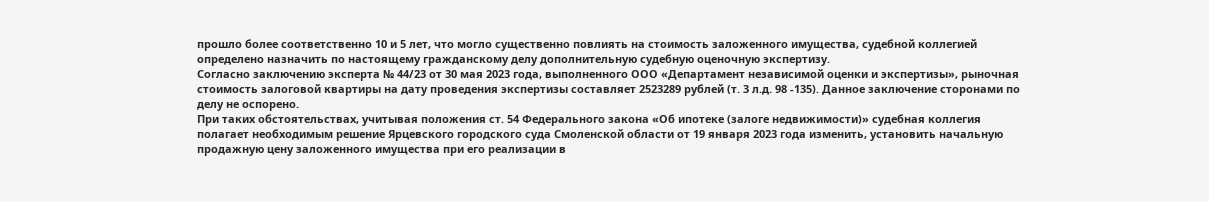прошло более соответственно 10 и 5 лет, что могло существенно повлиять на стоимость заложенного имущества, судебной коллегией определено назначить по настоящему гражданскому делу дополнительную судебную оценочную экспертизу.
Согласно заключению эксперта № 44/23 от 30 мая 2023 года, выполненного ООО «Департамент независимой оценки и экспертизы», рыночная стоимость залоговой квартиры на дату проведения экспертизы составляет 2523289 рублей (т. 3 л.д. 98 -135). Данное заключение сторонами по делу не оспорено.
При таких обстоятельствах, учитывая положения ст. 54 Федерального закона «Об ипотеке (залоге недвижимости)» судебная коллегия полагает необходимым решение Ярцевского городского суда Смоленской области от 19 января 2023 года изменить, установить начальную продажную цену заложенного имущества при его реализации в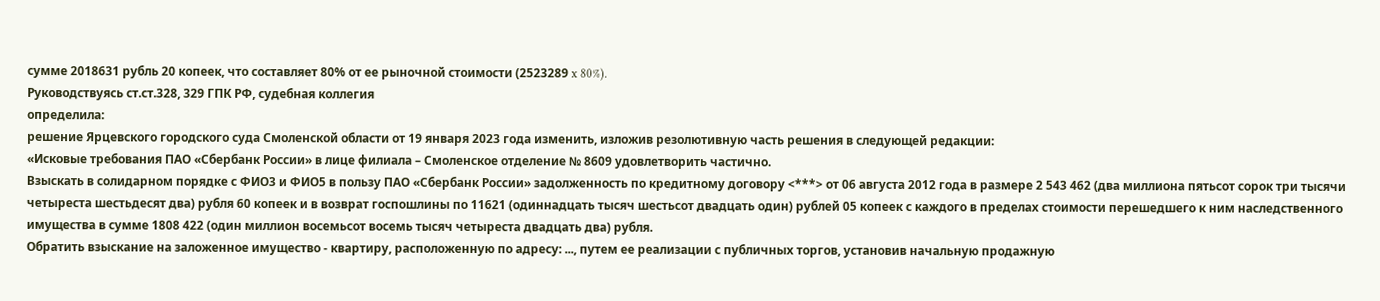сумме 2018631 рубль 20 копеек, что составляет 80% от ее рыночной стоимости (2523289 x 80%).
Руководствуясь ст.ст.328, 329 ГПК РФ, судебная коллегия
определила:
решение Ярцевского городского суда Смоленской области от 19 января 2023 года изменить, изложив резолютивную часть решения в следующей редакции:
«Исковые требования ПАО «Сбербанк России» в лице филиала – Смоленское отделение № 8609 удовлетворить частично.
Взыскать в солидарном порядке с ФИО3 и ФИО5 в пользу ПАО «Сбербанк России» задолженность по кредитному договору <***> от 06 августа 2012 года в размере 2 543 462 (два миллиона пятьсот сорок три тысячи четыреста шестьдесят два) рубля 60 копеек и в возврат госпошлины по 11621 (одиннадцать тысяч шестьсот двадцать один) рублей 05 копеек с каждого в пределах стоимости перешедшего к ним наследственного имущества в сумме 1808 422 (один миллион восемьсот восемь тысяч четыреста двадцать два) рубля.
Обратить взыскание на заложенное имущество - квартиру, расположенную по адресу: ..., путем ее реализации с публичных торгов, установив начальную продажную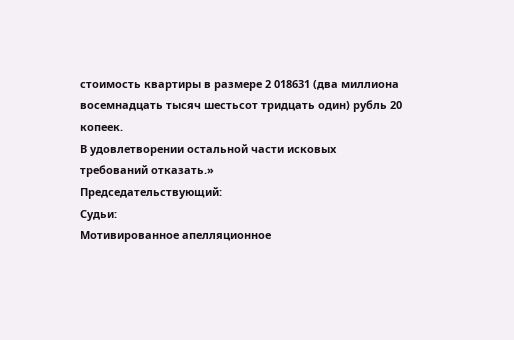стоимость квартиры в размере 2 018631 (два миллиона восемнадцать тысяч шестьсот тридцать один) рубль 20 копеек.
В удовлетворении остальной части исковых требований отказать.»
Председательствующий:
Судьи:
Мотивированное апелляционное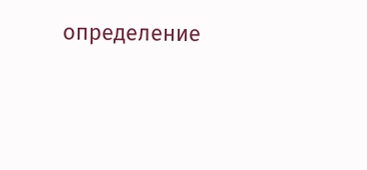определение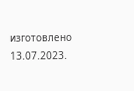изготовлено 13.07.2023.